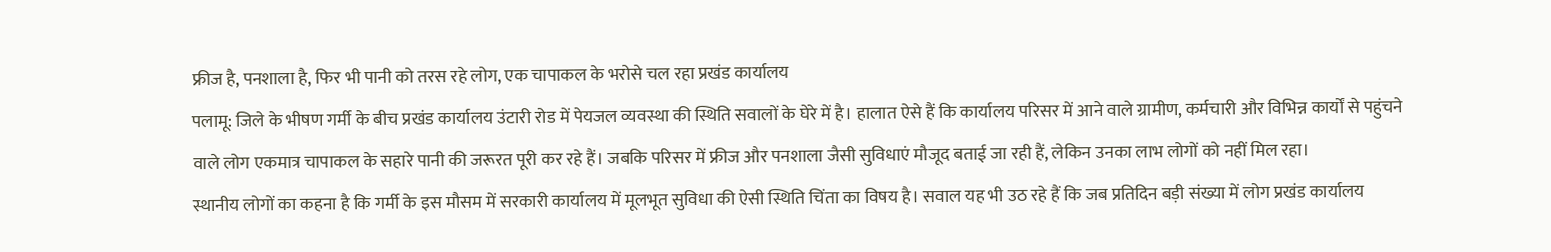फ्रीज है, पनशाला है, फिर भी पानी को तरस रहे लोग, एक चापाकल के भरोसे चल रहा प्रखंड कार्यालय
पलामू: जिले के भीषण गर्मी के बीच प्रखंड कार्यालय उंटारी रोड में पेयजल व्यवस्था की स्थिति सवालों के घेरे में है। हालात ऐसे हैं कि कार्यालय परिसर में आने वाले ग्रामीण, कर्मचारी और विभिन्न कार्यों से पहुंचने वाले लोग एकमात्र चापाकल के सहारे पानी की जरूरत पूरी कर रहे हैं। जबकि परिसर में फ्रीज और पनशाला जैसी सुविधाएं मौजूद बताई जा रही हैं, लेकिन उनका लाभ लोगों को नहीं मिल रहा।
स्थानीय लोगों का कहना है कि गर्मी के इस मौसम में सरकारी कार्यालय में मूलभूत सुविधा की ऐसी स्थिति चिंता का विषय है। सवाल यह भी उठ रहे हैं कि जब प्रतिदिन बड़ी संख्या में लोग प्रखंड कार्यालय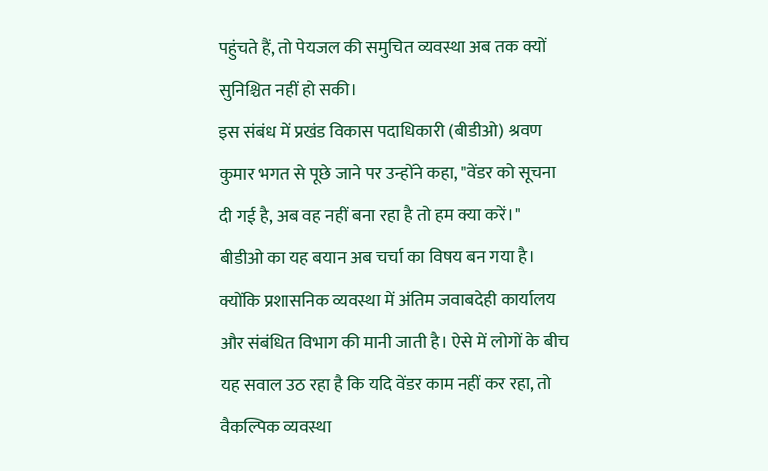पहुंचते हैं, तो पेयजल की समुचित व्यवस्था अब तक क्यों सुनिश्चित नहीं हो सकी।
इस संबंध में प्रखंड विकास पदाधिकारी (बीडीओ) श्रवण कुमार भगत से पूछे जाने पर उन्होंने कहा, "वेंडर को सूचना दी गई है, अब वह नहीं बना रहा है तो हम क्या करें।"
बीडीओ का यह बयान अब चर्चा का विषय बन गया है। क्योंकि प्रशासनिक व्यवस्था में अंतिम जवाबदेही कार्यालय और संबंधित विभाग की मानी जाती है। ऐसे में लोगों के बीच यह सवाल उठ रहा है कि यदि वेंडर काम नहीं कर रहा, तो वैकल्पिक व्यवस्था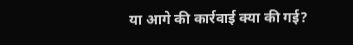या आगे की कार्रवाई क्या की गई?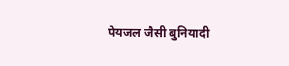पेयजल जैसी बुनियादी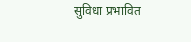सुविधा प्रभावित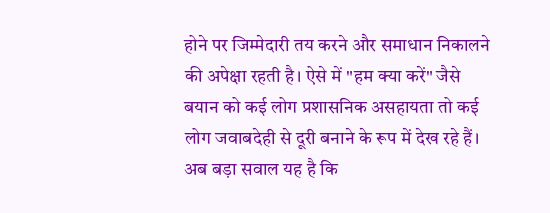होने पर जिम्मेदारी तय करने और समाधान निकालने की अपेक्षा रहती है। ऐसे में "हम क्या करें" जैसे बयान को कई लोग प्रशासनिक असहायता तो कई लोग जवाबदेही से दूरी बनाने के रूप में देख रहे हैं।
अब बड़ा सवाल यह है कि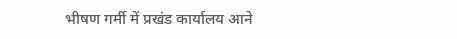भीषण गर्मी में प्रखंड कार्यालय आने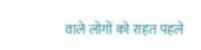वाले लोगों को राहत पहले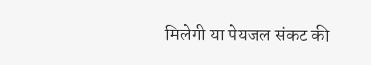मिलेगी या पेयजल संकट की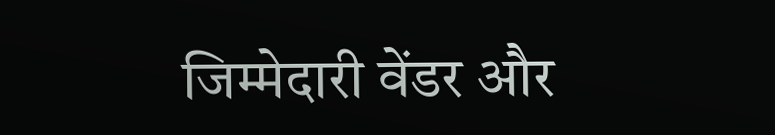जिम्मेदारी वेंडर और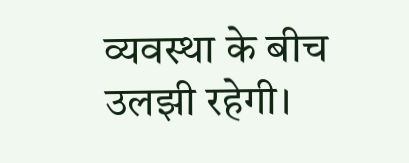व्यवस्था के बीच उलझी रहेगी।